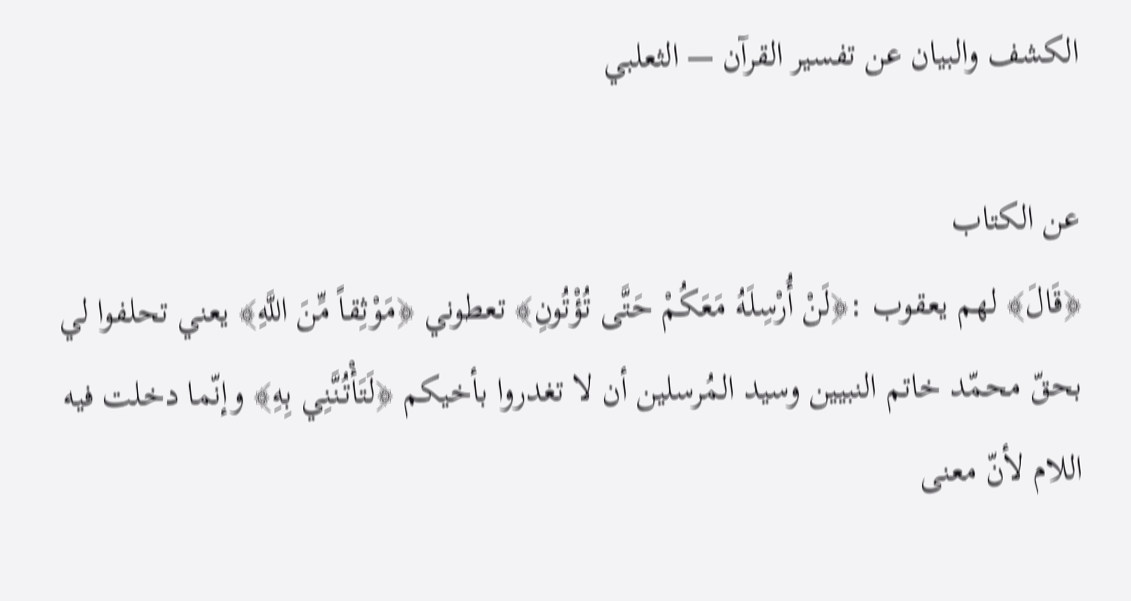الكشف والبيان عن تفسير القرآن — الثعلبي

عن الكتاب
﴿قَالَ﴾ لهم يعقوب :﴿لَنْ أُرْسِلَهُ مَعَكُمْ حَتَّى تُؤْتُونِ﴾ تعطوني ﴿مَوْثِقاً مِّنَ اللَّهِ﴾ يعني تحلفوا لي بحقّ محمّد خاتم النبيين وسيد المُرسلين أن لا تغدروا بأخيكم ﴿لَتَأْتُنَّنِي بِهِ﴾ وإنّما دخلت فيه اللام لأنّ معنى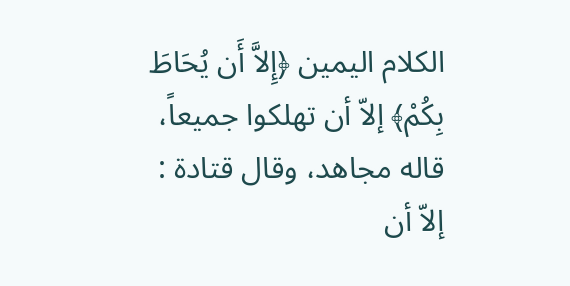الكلام اليمين ﴿إِلاَّ أَن يُحَاطَ بِكُمْ﴾ إلاّ أن تهلكوا جميعاً، قاله مجاهد، وقال قتادة : إلاّ أن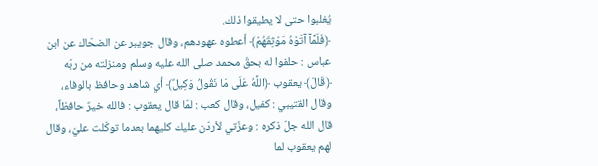يُغلبوا حتى لا يطيقوا ذلك.
﴿فَلَمَّآ آتَوْهُ مَوْثِقَهُمْ﴾ أعطوه عهودهم، وقال جويبر عن الضحّاك عن ابن عباس : حلفوا له بحقّ محمد صلى الله عليه وسلم ومنزلته من ربّه ﴿قَالَ﴾ يعقوب ﴿اللَّهُ عَلَى مَا نَقُولُ وَكِيلٌ﴾ أي شاهد وحافظ بالوفاء، وقال القتيبي : كفيل، وقال كعب : لمّا قال يعقوب : فالله خيرٌ حافظاً، قال الله جلّ ذكره : وعزّتي لأردّن عليك كليهما بعدما توكّلت عليّ، وقال لهم يعقوب لما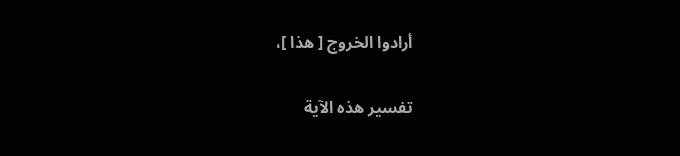أرادوا الخروج [ هذا ]،

تفسير هذه الآية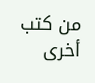من كتب أخرى